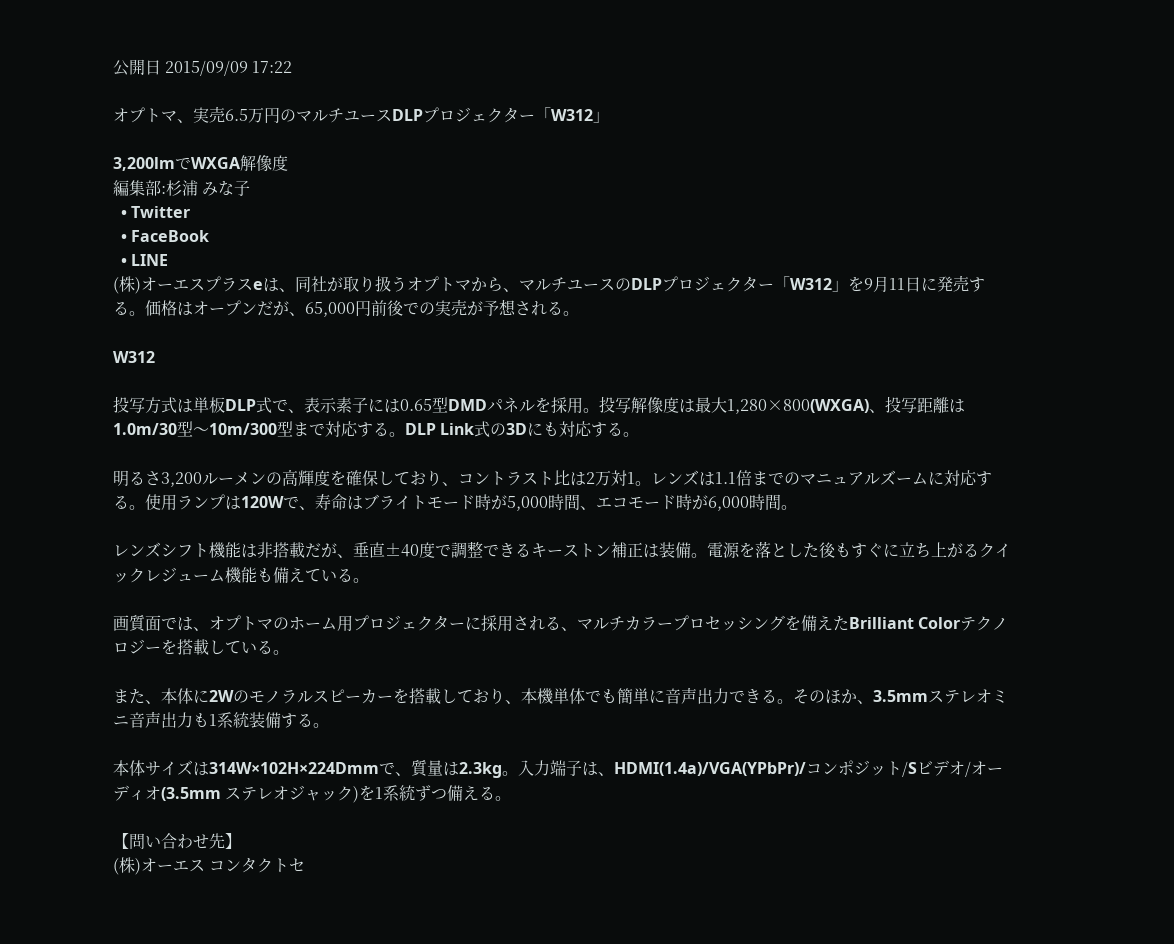公開日 2015/09/09 17:22

オプトマ、実売6.5万円のマルチユースDLPプロジェクター「W312」

3,200lmでWXGA解像度
編集部:杉浦 みな子
  • Twitter
  • FaceBook
  • LINE
(株)オーエスプラスeは、同社が取り扱うオプトマから、マルチユースのDLPプロジェクター「W312」を9月11日に発売する。価格はオープンだが、65,000円前後での実売が予想される。

W312

投写方式は単板DLP式で、表示素子には0.65型DMDパネルを採用。投写解像度は最大1,280×800(WXGA)、投写距離は1.0m/30型〜10m/300型まで対応する。DLP Link式の3Dにも対応する。

明るさ3,200ルーメンの高輝度を確保しており、コントラスト比は2万対1。レンズは1.1倍までのマニュアルズームに対応する。使用ランプは120Wで、寿命はブライトモード時が5,000時間、エコモード時が6,000時間。

レンズシフト機能は非搭載だが、垂直±40度で調整できるキーストン補正は装備。電源を落とした後もすぐに立ち上がるクイックレジューム機能も備えている。

画質面では、オプトマのホーム用プロジェクターに採用される、マルチカラープロセッシングを備えたBrilliant Colorテクノロジーを搭載している。

また、本体に2Wのモノラルスピーカーを搭載しており、本機単体でも簡単に音声出力できる。そのほか、3.5mmステレオミニ音声出力も1系統装備する。

本体サイズは314W×102H×224Dmmで、質量は2.3kg。入力端子は、HDMI(1.4a)/VGA(YPbPr)/コンポジット/Sビデオ/オーディオ(3.5mm ステレオジャック)を1系統ずつ備える。

【問い合わせ先】
(株)オーエス コンタクトセ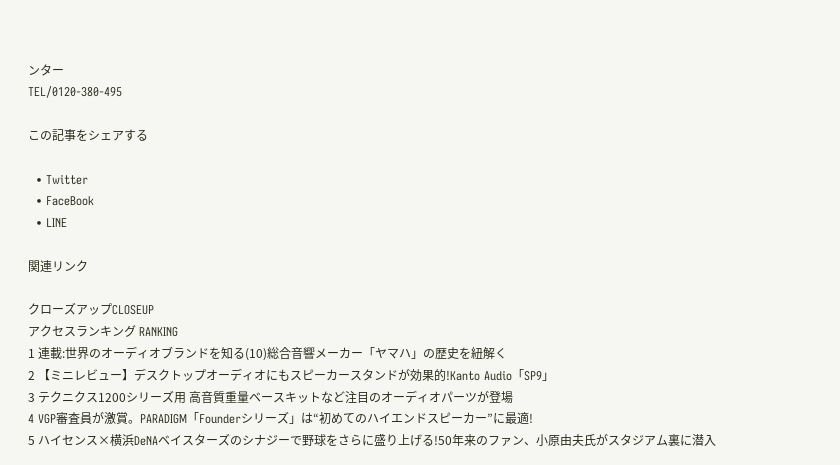ンター
TEL/0120-380-495

この記事をシェアする

  • Twitter
  • FaceBook
  • LINE

関連リンク

クローズアップCLOSEUP
アクセスランキング RANKING
1 連載:世界のオーディオブランドを知る(10)総合音響メーカー「ヤマハ」の歴史を紐解く
2 【ミニレビュー】デスクトップオーディオにもスピーカースタンドが効果的!Kanto Audio「SP9」
3 テクニクス1200シリーズ用 高音質重量ベースキットなど注目のオーディオパーツが登場
4 VGP審査員が激賞。PARADIGM「Founderシリーズ」は“初めてのハイエンドスピーカー”に最適!
5 ハイセンス×横浜DeNAベイスターズのシナジーで野球をさらに盛り上げる!50年来のファン、小原由夫氏がスタジアム裏に潜入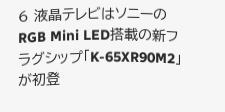6 液晶テレビはソニーのRGB Mini LED搭載の新フラグシップ「K-65XR90M2」が初登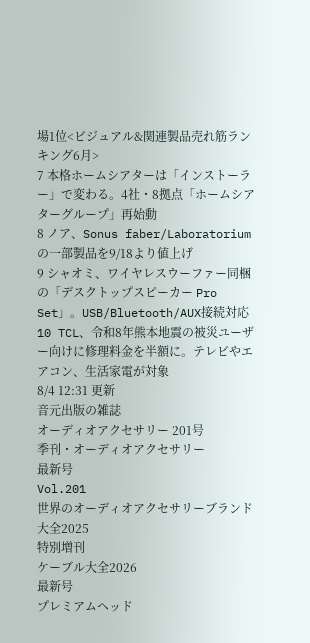場1位<ビジュアル&関連製品売れ筋ランキング6月>
7 本格ホームシアターは「インストーラー」で変わる。4社・8拠点「ホームシアターグループ」再始動
8 ノア、Sonus faber/Laboratoriumの一部製品を9/18より値上げ
9 シャオミ、ワイヤレスウーファー同梱の「デスクトップスピーカー Pro Set」。USB/Bluetooth/AUX接続対応
10 TCL、令和8年熊本地震の被災ユーザー向けに修理料金を半額に。テレビやエアコン、生活家電が対象
8/4 12:31 更新
音元出版の雑誌
オーディオアクセサリー 201号
季刊・オーディオアクセサリー
最新号
Vol.201
世界のオーディオアクセサリーブランド大全2025
特別増刊
ケーブル大全2026
最新号
プレミアムヘッド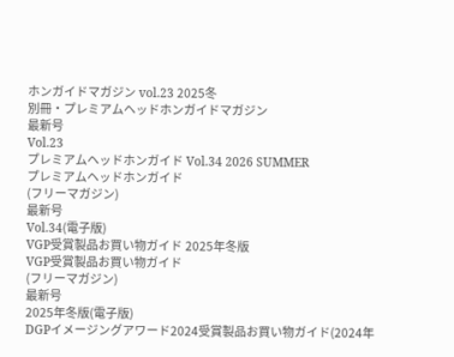ホンガイドマガジン vol.23 2025冬
別冊・プレミアムヘッドホンガイドマガジン
最新号
Vol.23
プレミアムヘッドホンガイド Vol.34 2026 SUMMER
プレミアムヘッドホンガイド
(フリーマガジン)
最新号
Vol.34(電子版)
VGP受賞製品お買い物ガイド 2025年冬版
VGP受賞製品お買い物ガイド
(フリーマガジン)
最新号
2025年冬版(電子版)
DGPイメージングアワード2024受賞製品お買い物ガイド(2024年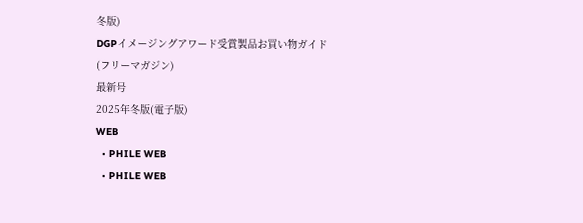冬版)
DGPイメージングアワード受賞製品お買い物ガイド
(フリーマガジン)
最新号
2025年冬版(電子版)
WEB
  • PHILE WEB
  • PHILE WEB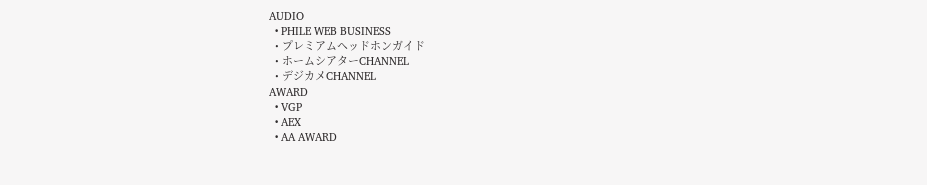AUDIO
  • PHILE WEB BUSINESS
  • プレミアムヘッドホンガイド
  • ホームシアターCHANNEL
  • デジカメCHANNEL
AWARD
  • VGP
  • AEX
  • AA AWARD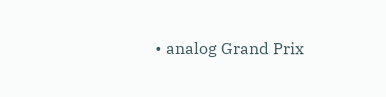• analog Grand Prix